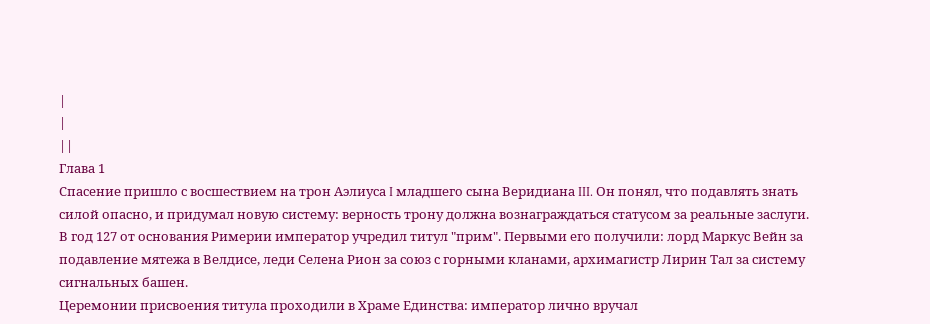|
|
||
Глава 1
Спасение пришло с восшествием на трон Аэлиуса I младшего сына Веридиана III. Он понял, что подавлять знать силой опасно, и придумал новую систему: верность трону должна вознаграждаться статусом за реальные заслуги.
В год 127 от основания Римерии император учредил титул "прим". Первыми его получили: лорд Маркус Вейн за подавление мятежа в Велдисе, леди Селена Рион за союз с горными кланами, архимагистр Лирин Тал за систему сигнальных башен.
Церемонии присвоения титула проходили в Храме Единства: император лично вручал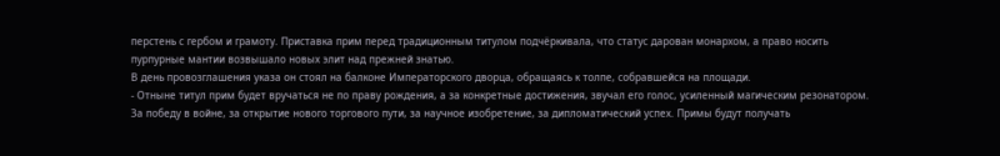перстень с гербом и грамоту. Приставка прим перед традиционным титулом подчёркивала, что статус дарован монархом, а право носить пурпурные мантии возвышало новых элит над прежней знатью.
В день провозглашения указа он стоял на балконе Императорского дворца, обращаясь к толпе, собравшейся на площади.
- Отныне титул прим будет вручаться не по праву рождения, а за конкретные достижения, звучал его голос, усиленный магическим резонатором. За победу в войне, за открытие нового торгового пути, за научное изобретение, за дипломатический успех. Примы будут получать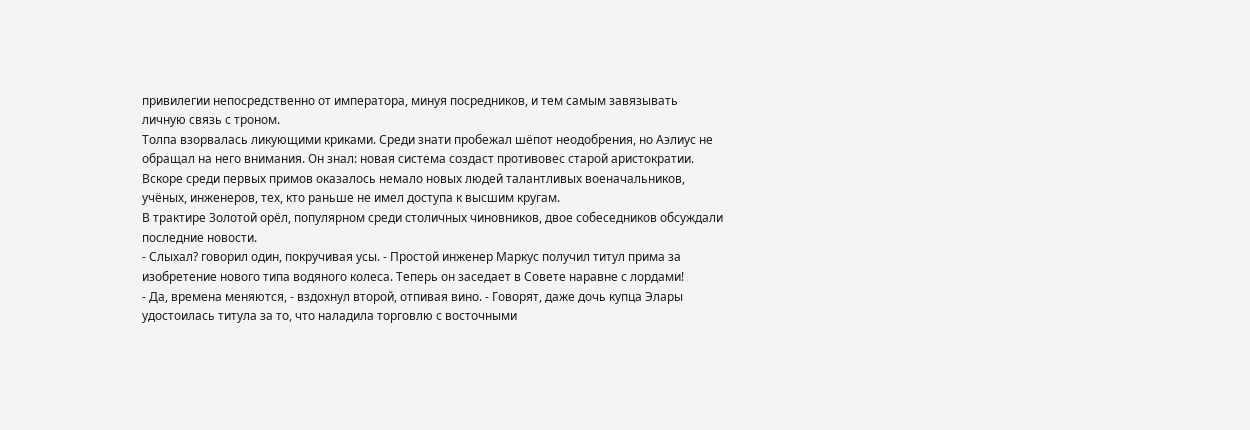привилегии непосредственно от императора, минуя посредников, и тем самым завязывать личную связь с троном.
Толпа взорвалась ликующими криками. Среди знати пробежал шёпот неодобрения, но Аэлиус не обращал на него внимания. Он знал: новая система создаст противовес старой аристократии.
Вскоре среди первых примов оказалось немало новых людей талантливых военачальников, учёных, инженеров, тех, кто раньше не имел доступа к высшим кругам.
В трактире Золотой орёл, популярном среди столичных чиновников, двое собеседников обсуждали последние новости.
- Слыхал? говорил один, покручивая усы. - Простой инженер Маркус получил титул прима за изобретение нового типа водяного колеса. Теперь он заседает в Совете наравне с лордами!
- Да, времена меняются, - вздохнул второй, отпивая вино. - Говорят, даже дочь купца Элары удостоилась титула за то, что наладила торговлю с восточными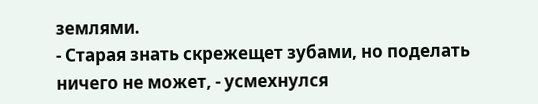землями.
- Старая знать скрежещет зубами, но поделать ничего не может, - усмехнулся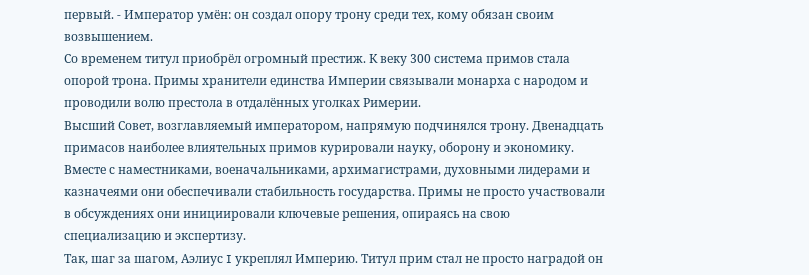первый. - Император умён: он создал опору трону среди тех, кому обязан своим возвышением.
Со временем титул приобрёл огромный престиж. К веку 300 система примов стала опорой трона. Примы хранители единства Империи связывали монарха с народом и проводили волю престола в отдалённых уголках Римерии.
Высший Совет, возглавляемый императором, напрямую подчинялся трону. Двенадцать примасов наиболее влиятельных примов курировали науку, оборону и экономику. Вместе с наместниками, военачальниками, архимагистрами, духовными лидерами и казначеями они обеспечивали стабильность государства. Примы не просто участвовали в обсуждениях они инициировали ключевые решения, опираясь на свою специализацию и экспертизу.
Так, шаг за шагом, Аэлиус I укреплял Империю. Титул прим стал не просто наградой он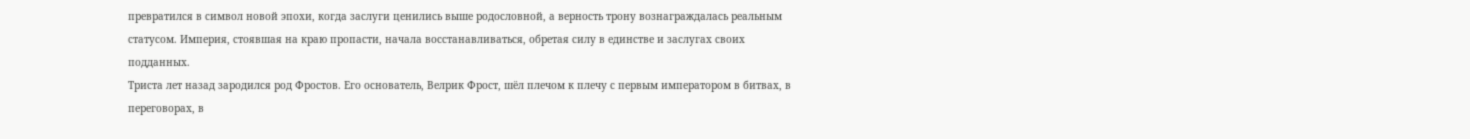превратился в символ новой эпохи, когда заслуги ценились выше родословной, а верность трону вознаграждалась реальным статусом. Империя, стоявшая на краю пропасти, начала восстанавливаться, обретая силу в единстве и заслугах своих подданных.
Триста лет назад зародился род Фростов. Его основатель, Велрик Фрост, шёл плечом к плечу с первым императором в битвах, в переговорах, в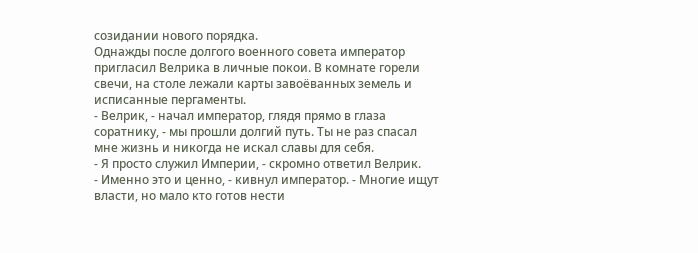созидании нового порядка.
Однажды после долгого военного совета император пригласил Велрика в личные покои. В комнате горели свечи, на столе лежали карты завоёванных земель и исписанные пергаменты.
- Велрик, - начал император, глядя прямо в глаза соратнику, - мы прошли долгий путь. Ты не раз спасал мне жизнь и никогда не искал славы для себя.
- Я просто служил Империи, - скромно ответил Велрик.
- Именно это и ценно, - кивнул император. - Многие ищут власти, но мало кто готов нести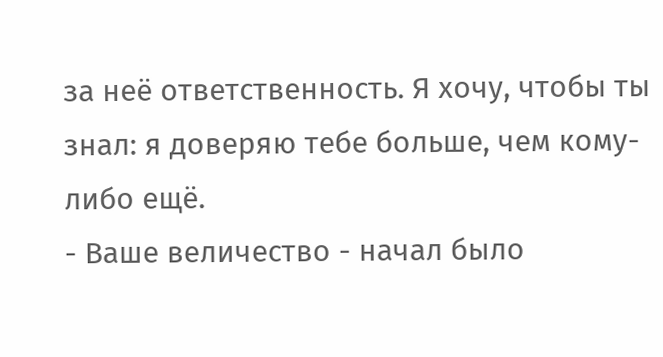за неё ответственность. Я хочу, чтобы ты знал: я доверяю тебе больше, чем кому-либо ещё.
- Ваше величество - начал было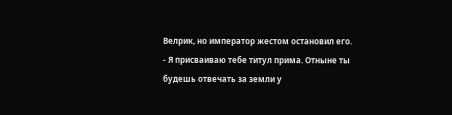Велрик, но император жестом остановил его.
- Я присваиваю тебе титул прима. Отныне ты будешь отвечать за земли у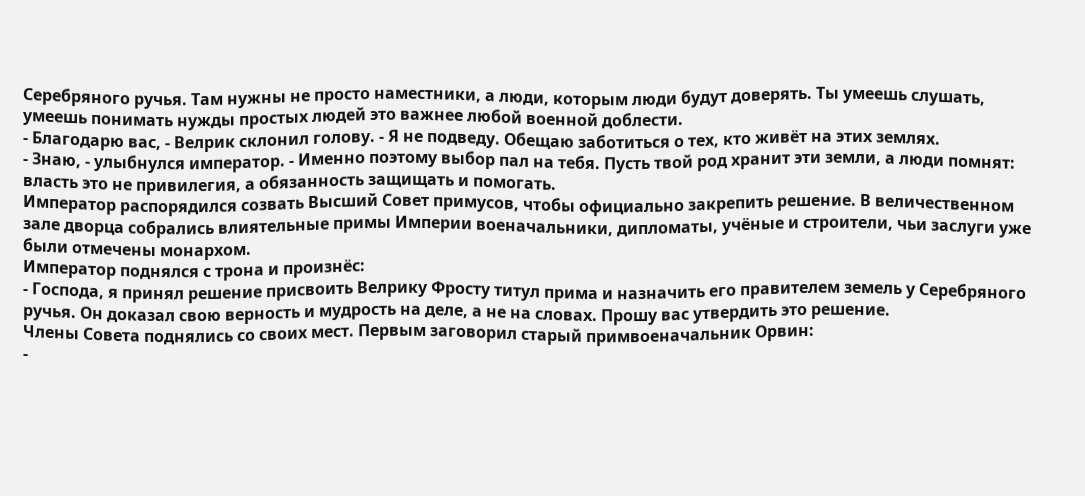Серебряного ручья. Там нужны не просто наместники, а люди, которым люди будут доверять. Ты умеешь слушать, умеешь понимать нужды простых людей это важнее любой военной доблести.
- Благодарю вас, - Велрик склонил голову. - Я не подведу. Обещаю заботиться о тех, кто живёт на этих землях.
- Знаю, - улыбнулся император. - Именно поэтому выбор пал на тебя. Пусть твой род хранит эти земли, а люди помнят: власть это не привилегия, а обязанность защищать и помогать.
Император распорядился созвать Высший Совет примусов, чтобы официально закрепить решение. В величественном зале дворца собрались влиятельные примы Империи военачальники, дипломаты, учёные и строители, чьи заслуги уже были отмечены монархом.
Император поднялся с трона и произнёс:
- Господа, я принял решение присвоить Велрику Фросту титул прима и назначить его правителем земель у Серебряного ручья. Он доказал свою верность и мудрость на деле, а не на словах. Прошу вас утвердить это решение.
Члены Совета поднялись со своих мест. Первым заговорил старый примвоеначальник Орвин:
-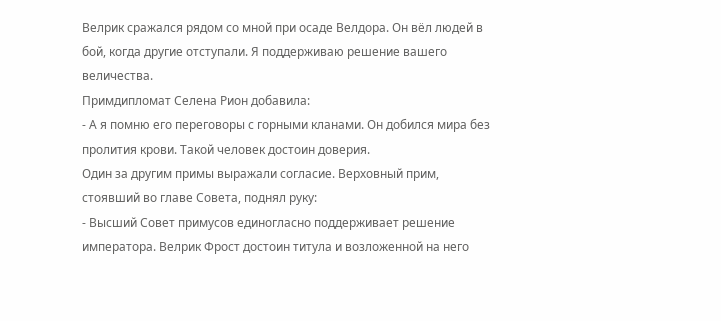Велрик сражался рядом со мной при осаде Велдора. Он вёл людей в бой, когда другие отступали. Я поддерживаю решение вашего величества.
Примдипломат Селена Рион добавила:
- А я помню его переговоры с горными кланами. Он добился мира без пролития крови. Такой человек достоин доверия.
Один за другим примы выражали согласие. Верховный прим, стоявший во главе Совета, поднял руку:
- Высший Совет примусов единогласно поддерживает решение императора. Велрик Фрост достоин титула и возложенной на него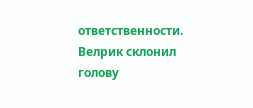ответственности.
Велрик склонил голову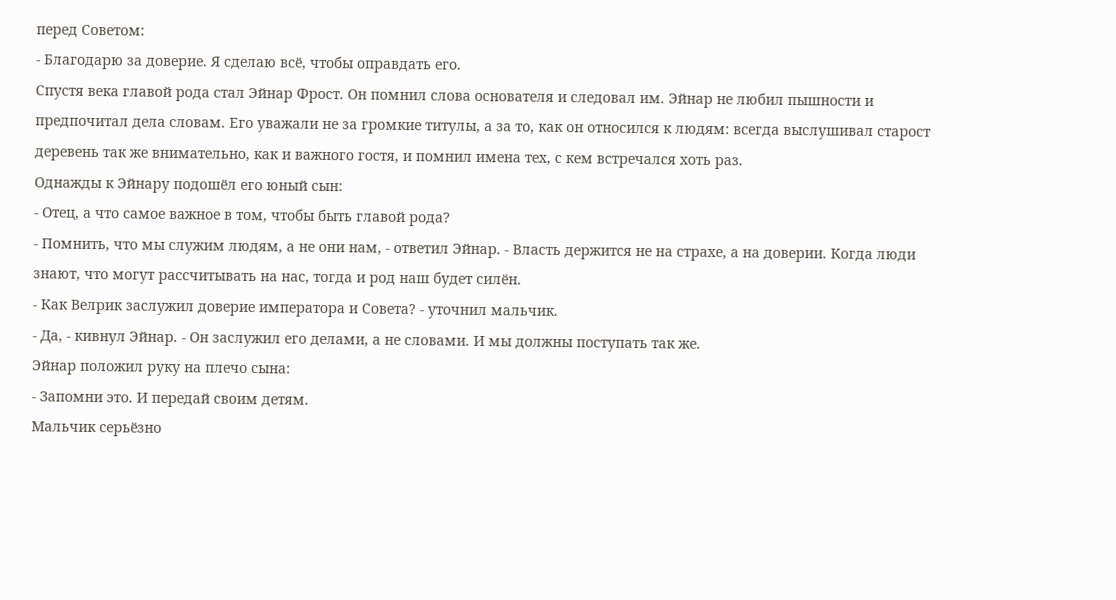перед Советом:
- Благодарю за доверие. Я сделаю всё, чтобы оправдать его.
Спустя века главой рода стал Эйнар Фрост. Он помнил слова основателя и следовал им. Эйнар не любил пышности и предпочитал дела словам. Его уважали не за громкие титулы, а за то, как он относился к людям: всегда выслушивал старост деревень так же внимательно, как и важного гостя, и помнил имена тех, с кем встречался хоть раз.
Однажды к Эйнару подошёл его юный сын:
- Отец, а что самое важное в том, чтобы быть главой рода?
- Помнить, что мы служим людям, а не они нам, - ответил Эйнар. - Власть держится не на страхе, а на доверии. Когда люди знают, что могут рассчитывать на нас, тогда и род наш будет силён.
- Как Велрик заслужил доверие императора и Совета? - уточнил мальчик.
- Да, - кивнул Эйнар. - Он заслужил его делами, а не словами. И мы должны поступать так же.
Эйнар положил руку на плечо сына:
- Запомни это. И передай своим детям.
Мальчик серьёзно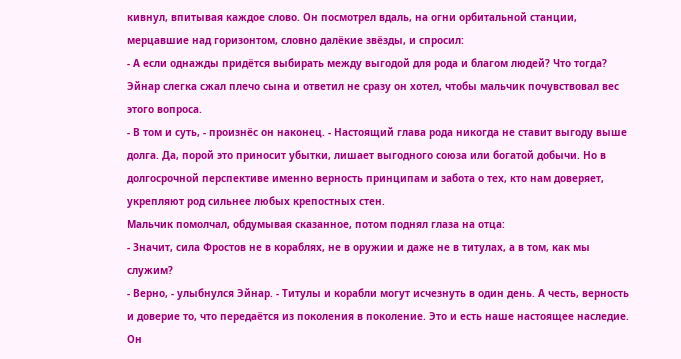кивнул, впитывая каждое слово. Он посмотрел вдаль, на огни орбитальной станции, мерцавшие над горизонтом, словно далёкие звёзды, и спросил:
- А если однажды придётся выбирать между выгодой для рода и благом людей? Что тогда?
Эйнар слегка сжал плечо сына и ответил не сразу он хотел, чтобы мальчик почувствовал вес этого вопроса.
- В том и суть, - произнёс он наконец. - Настоящий глава рода никогда не ставит выгоду выше долга. Да, порой это приносит убытки, лишает выгодного союза или богатой добычи. Но в долгосрочной перспективе именно верность принципам и забота о тех, кто нам доверяет, укрепляют род сильнее любых крепостных стен.
Мальчик помолчал, обдумывая сказанное, потом поднял глаза на отца:
- Значит, сила Фростов не в кораблях, не в оружии и даже не в титулах, а в том, как мы служим?
- Верно, - улыбнулся Эйнар. - Титулы и корабли могут исчезнуть в один день. А честь, верность и доверие то, что передаётся из поколения в поколение. Это и есть наше настоящее наследие.
Он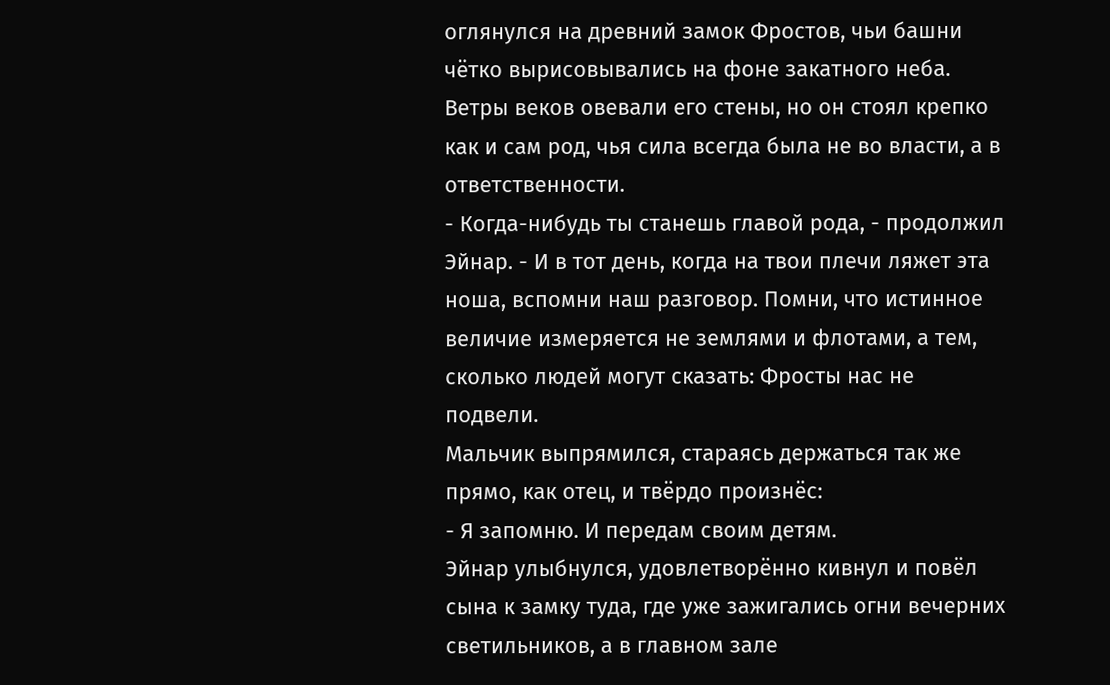оглянулся на древний замок Фростов, чьи башни чётко вырисовывались на фоне закатного неба. Ветры веков овевали его стены, но он стоял крепко как и сам род, чья сила всегда была не во власти, а в ответственности.
- Когда-нибудь ты станешь главой рода, - продолжил Эйнар. - И в тот день, когда на твои плечи ляжет эта ноша, вспомни наш разговор. Помни, что истинное величие измеряется не землями и флотами, а тем, сколько людей могут сказать: Фросты нас не подвели.
Мальчик выпрямился, стараясь держаться так же прямо, как отец, и твёрдо произнёс:
- Я запомню. И передам своим детям.
Эйнар улыбнулся, удовлетворённо кивнул и повёл сына к замку туда, где уже зажигались огни вечерних светильников, а в главном зале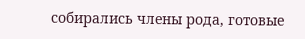собирались члены рода, готовые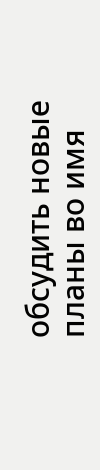обсудить новые планы во имя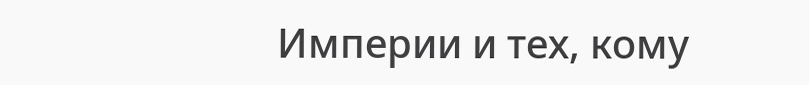Империи и тех, кому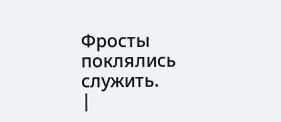Фросты поклялись служить.
|